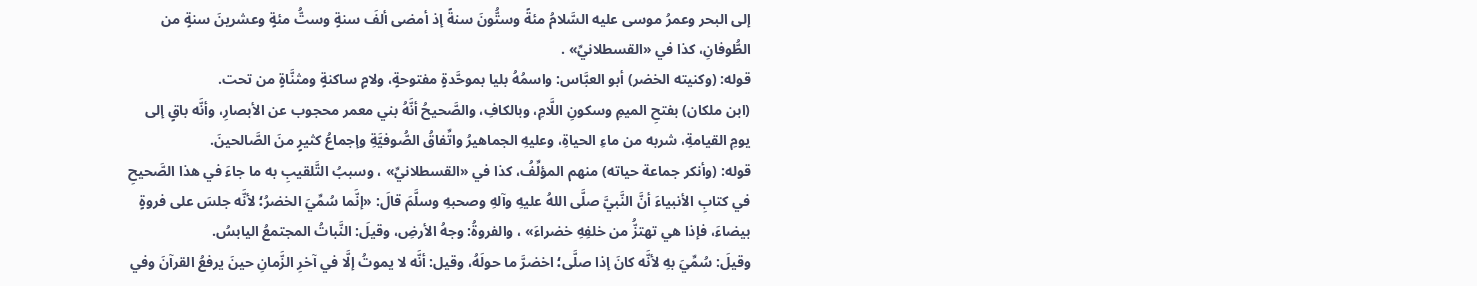إلى البحر وعمرُ موسى عليه السَّلامُ مئةً وستُّونَ سنةً إذ أمضى ألفَ سنةٍ وستُّ مئةٍ وعشرينَ سنةٍ من الطُّوفانِ، كذا في «القسطلانيِّ» .
قوله: (وكنيته الخضر) أبو العبَّاس: واسمُهُ بليا بموحَّدةٍ مفتوحةٍ، ولامٍ ساكنةٍ ومثنَّاةٍ من تحت.
(ابن ملكان) بفتحِ الميمِ وسكونِ اللَّامِ، وبالكافِ، والصَّحيحُ أنَّهُ بني معمر محجوب عن الأبصارِ، وأنَّه باقٍ إلى يومِ القيامةِ، شربه من ماءِ الحياةِ، وعليهِ الجماهيرُ واتِّفاقُ الصُّوفيَّةِ وإجماعُ كثيرٍ منَ الصَّالحينَ.
قوله: (وأنكر جماعة حياته) منهم المؤلِّفُ، كذا في «القسطلانيِّ» ، وسببُ التَّلقيبِ به ما جاءَ في هذا الصَّحيحِ في كتابِ الأنبياءَ أنَّ النَّبيَّ صلَّى اللهُ عليهِ وآلهِ وصحبهِ وسلَّمَ قالَ: «إنَّما سُمِّيَ الخضرُ؛ لأنَّه جلسَ على فروةٍ بيضاءَ، فإذا هي تهتزُّ من خلفِهِ خضراءَ» ، والفروةُ: وجهُ الأرضِ، وقيلَ: النَّباتُ المجتمعُ اليابسُ.
وقيلَ: سُمِّيَ بهِ لأنَّه كانَ إذا صلَّى؛ اخضرَّ ما حولَهُ، وقيل: أنَّه لا يموتُ إلَّا في آخرِ الزَّمانِ حينَ يرفعُ القرآنَ وفي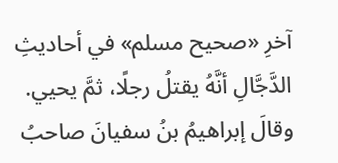آخرِ «صحيح مسلم» في أحاديثِ الدَّجَّالِ أنَّهُ يقتلُ رجلًا، ثمَّ يحيي.
وقالَ إبراهيمُ بنُ سفيانَ صاحبُ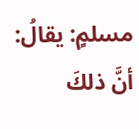مسلمٍ: يقالُ: أنَّ ذلكَ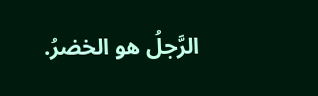الرَّجلُ هو الخضرُ.